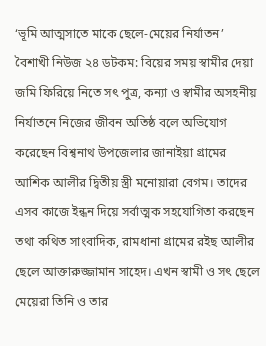‘ভূমি আত্মসাতে মাকে ছেলে-মেয়ের নির্যাতন’
বৈশাখী নিউজ ২৪ ডটকম: বিয়ের সময় স্বামীর দেয়া জমি ফিরিয়ে নিতে সৎ পুত্র, কন্যা ও স্বামীর অসহনীয় নির্যাতনে নিজের জীবন অতিষ্ঠ বলে অভিযোগ করেছেন বিশ্বনাথ উপজেলার জানাইয়া গ্রামের আশিক আলীর দ্বিতীয় স্ত্রী মনোয়ারা বেগম। তাদের এসব কাজে ইন্ধন দিয়ে সর্বাত্মক সহযোগিতা করছেন তথা কথিত সাংবাদিক, রামধানা গ্রামের রইছ আলীর ছেলে আক্তারুজ্জামান সাহেদ। এখন স্বামী ও সৎ ছেলে মেয়েরা তিনি ও তার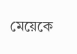মেয়েকে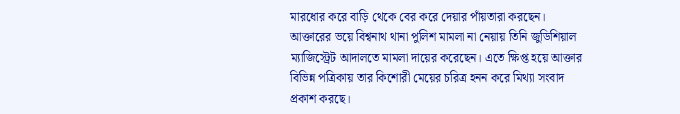মারধোর করে বাড়ি থেকে বের করে দেয়ার পাঁয়তারা করছেন। আক্তারের ভয়ে বিশ্বনাথ থানা পুলিশ মামলা না নেয়ায় তিনি জুডিশিয়াল ম্যাজিস্ট্রেট আদালতে মামলা দায়ের করেছেন। এতে ক্ষিপ্ত হয়ে আক্তার বিভিন্ন পত্রিকায় তার কিশোরী মেয়ের চরিত্র হনন করে মিথ্যা সংবাদ প্রকাশ করছে।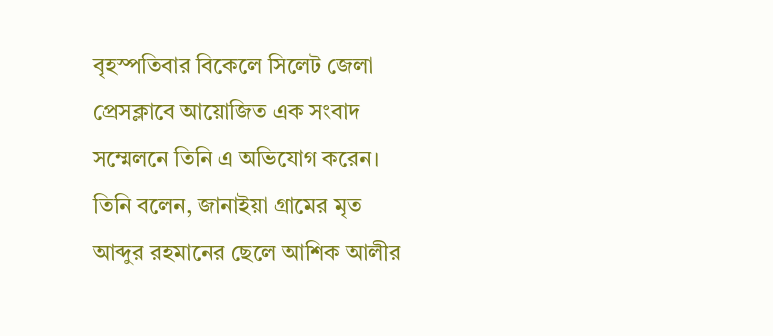বৃহস্পতিবার বিকেলে সিলেট জেলা প্রেসক্লাবে আয়োজিত এক সংবাদ সম্মেলনে তিনি এ অভিযোগ করেন।
তিনি বলেন, জানাইয়া গ্রামের মৃত আব্দুর রহমানের ছেলে আশিক আলীর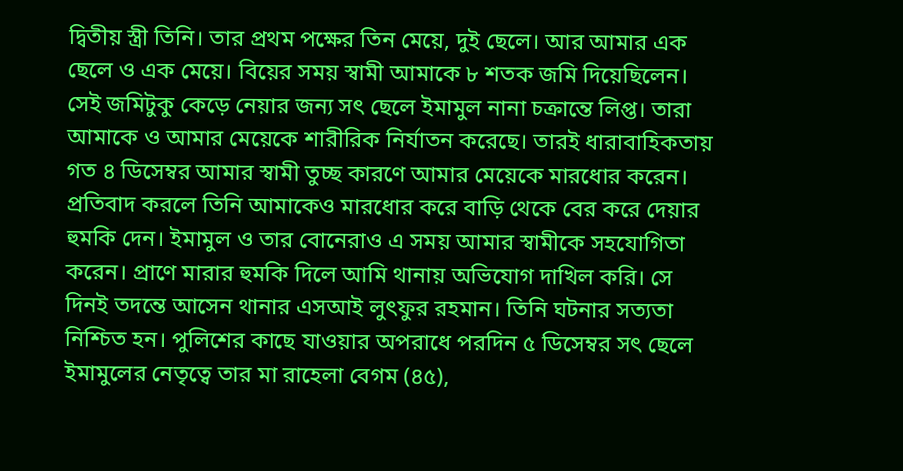দ্বিতীয় স্ত্রী তিনি। তার প্রথম পক্ষের তিন মেয়ে, দুই ছেলে। আর আমার এক ছেলে ও এক মেয়ে। বিয়ের সময় স্বামী আমাকে ৮ শতক জমি দিয়েছিলেন। সেই জমিটুকু কেড়ে নেয়ার জন্য সৎ ছেলে ইমামুল নানা চক্রান্তে লিপ্ত। তারা আমাকে ও আমার মেয়েকে শারীরিক নির্যাতন করেছে। তারই ধারাবাহিকতায় গত ৪ ডিসেম্বর আমার স্বামী তুচ্ছ কারণে আমার মেয়েকে মারধোর করেন। প্রতিবাদ করলে তিনি আমাকেও মারধোর করে বাড়ি থেকে বের করে দেয়ার হুমকি দেন। ইমামুল ও তার বোনেরাও এ সময় আমার স্বামীকে সহযোগিতা করেন। প্রাণে মারার হুমকি দিলে আমি থানায় অভিযোগ দাখিল করি। সে দিনই তদন্তে আসেন থানার এসআই লুৎফুর রহমান। তিনি ঘটনার সত্যতা নিশ্চিত হন। পুলিশের কাছে যাওয়ার অপরাধে পরদিন ৫ ডিসেম্বর সৎ ছেলে ইমামুলের নেতৃত্বে তার মা রাহেলা বেগম (৪৫),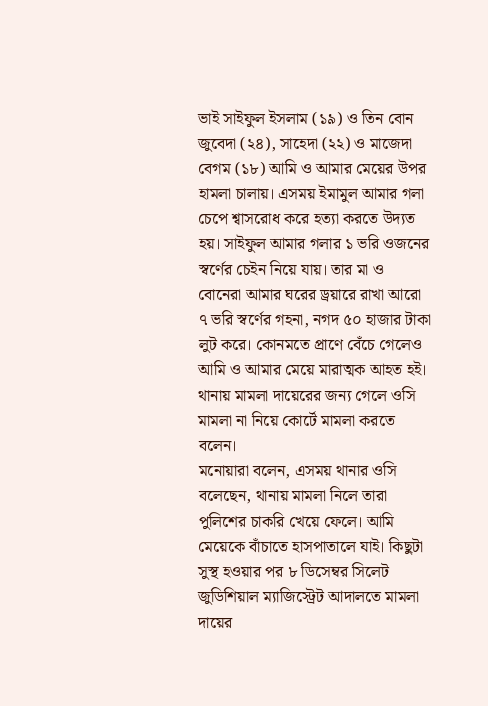ভাই সাইফুল ইসলাম (১৯) ও তিন বোন জুবেদা (২৪), সাহেদা (২২) ও মাজেদা বেগম (১৮) আমি ও আমার মেয়ের উপর হামলা চালায়। এসময় ইমামুল আমার গলা চেপে শ্বাসরোধ করে হত্যা করতে উদ্যত হয়। সাইফুল আমার গলার ১ ভরি ওজনের স্বর্ণের চেইন নিয়ে যায়। তার মা ও বোনেরা আমার ঘরের ড্রয়ারে রাখা আরো ৭ ভরি স্বর্ণের গহনা, নগদ ৫০ হাজার টাকা লুট করে। কোনমতে প্রাণে বেঁচে গেলেও আমি ও আমার মেয়ে মারাত্মক আহত হই। থানায় মামলা দায়েরের জন্য গেলে ওসি মামলা না নিয়ে কোর্টে মামলা করতে বলেন।
মনোয়ারা বলেন, এসময় থানার ওসি বলেছেন, থানায় মামলা নিলে তারা পুলিশের চাকরি খেয়ে ফেলে। আমি মেয়েকে বাঁচাতে হাসপাতালে যাই। কিছুটা সুস্থ হওয়ার পর ৮ ডিসেম্বর সিলেট জুডিশিয়াল ম্যাজিস্ট্রেট আদালতে মামলা দায়ের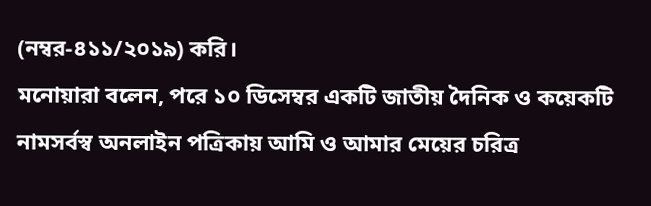(নম্বর-৪১১/২০১৯) করি।
মনোয়ারা বলেন, পরে ১০ ডিসেম্বর একটি জাতীয় দৈনিক ও কয়েকটি নামসর্বস্ব অনলাইন পত্রিকায় আমি ও আমার মেয়ের চরিত্র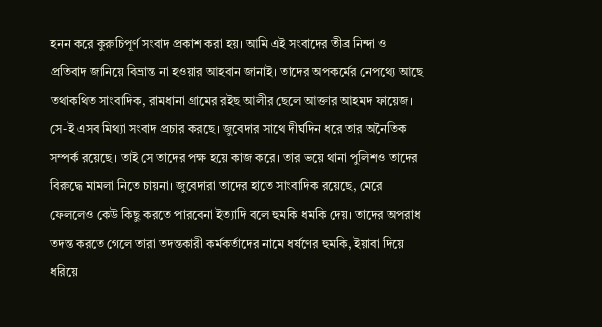হনন করে কুরুচিপূর্ণ সংবাদ প্রকাশ করা হয়। আমি এই সংবাদের তীব্র নিন্দা ও প্রতিবাদ জানিয়ে বিভ্রান্ত না হওয়ার আহবান জানাই। তাদের অপকর্মের নেপথ্যে আছে তথাকথিত সাংবাদিক, রামধানা গ্রামের রইছ আলীর ছেলে আক্তার আহমদ ফায়েজ। সে-ই এসব মিথ্যা সংবাদ প্রচার করছে। জুবেদার সাথে দীর্ঘদিন ধরে তার অনৈতিক সম্পর্ক রয়েছে। তাই সে তাদের পক্ষ হয়ে কাজ করে। তার ভয়ে থানা পুলিশও তাদের বিরুদ্ধে মামলা নিতে চায়না। জুবেদারা তাদের হাতে সাংবাদিক রয়েছে, মেরে ফেললেও কেউ কিছু করতে পারবেনা ইত্যাদি বলে হুমকি ধমকি দেয়। তাদের অপরাধ তদন্ত করতে গেলে তারা তদন্তকারী কর্মকর্তাদের নামে ধর্ষণের হুমকি, ইয়াবা দিয়ে ধরিয়ে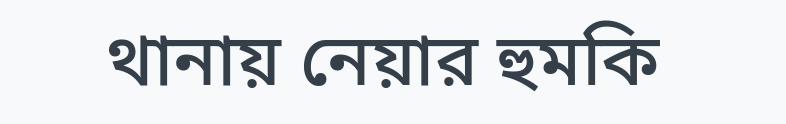থানায় নেয়ার হুমকি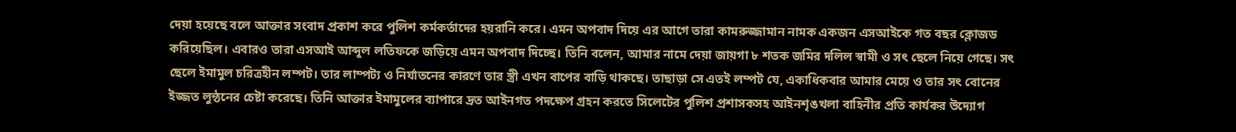দেয়া হয়েছে বলে আক্তার সংবাদ প্রকাশ করে পুলিশ কর্মকর্তাদের হয়রানি করে। এমন অপবাদ দিয়ে এর আগে তারা কামরুজ্জামান নামক একজন এসআইকে গত বছর ক্লোজড করিয়েছিল। এবারও তারা এসআই আব্দুল লতিফকে জড়িয়ে এমন অপবাদ দিচ্ছে। তিনি বলেন, আমার নামে দেয়া জায়গা ৮ শতক জমির দলিল স্বামী ও সৎ ছেলে নিয়ে গেছে। সৎ ছেলে ইমামুল চরিত্রহীন লম্পট। তার লাম্পট্য ও নির্যাতনের কারণে তার স্ত্রী এখন বাপের বাড়ি থাকছে। তাছাড়া সে এতই লম্পট যে, একাধিকবার আমার মেয়ে ও তার সৎ বোনের ইজ্জত লুন্ঠনের চেষ্টা করেছে। তিনি আক্তার ইমামুলের ব্যাপারে দ্রত আইনগত পদক্ষেপ গ্রহন করতে সিলেটের পুলিশ প্রশাসকসহ আইনশৃঙখলা বাহিনীর প্রতি কার্যকর উদ্যোগ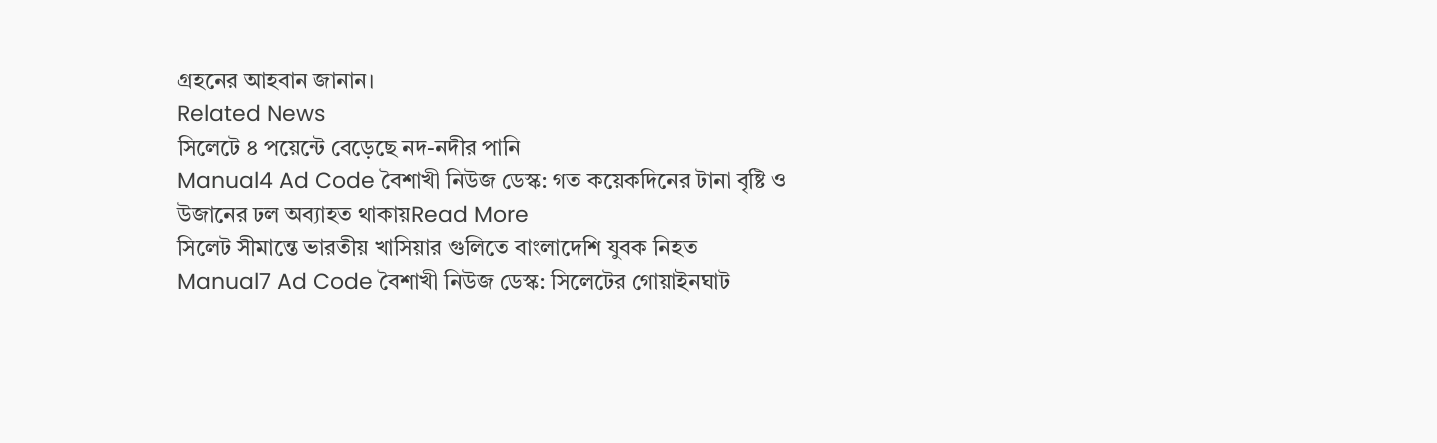গ্রহনের আহবান জানান।
Related News
সিলেটে ৪ পয়েন্টে বেড়েছে নদ-নদীর পানি
Manual4 Ad Code বৈশাখী নিউজ ডেস্ক: গত কয়েকদিনের টানা বৃষ্টি ও উজানের ঢল অব্যাহত থাকায়Read More
সিলেট সীমান্তে ভারতীয় খাসিয়ার গুলিতে বাংলাদেশি যুবক নিহত
Manual7 Ad Code বৈশাখী নিউজ ডেস্ক: সিলেটের গোয়াইনঘাট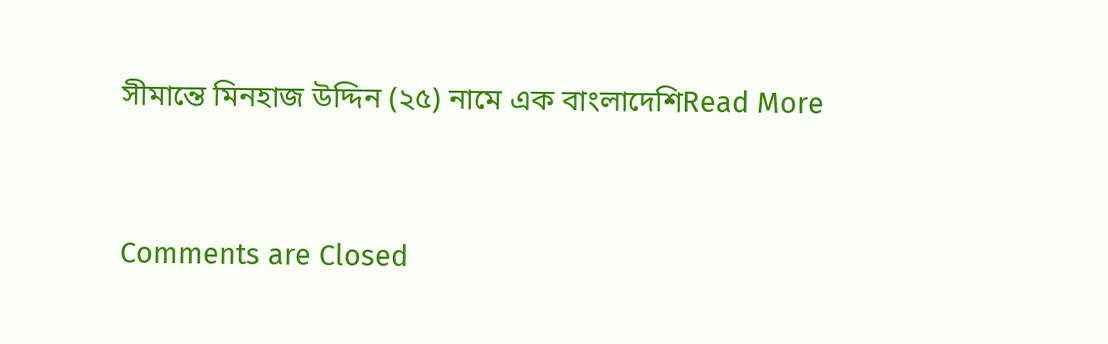সীমান্তে মিনহাজ উদ্দিন (২৫) নামে এক বাংলাদেশিRead More



Comments are Closed